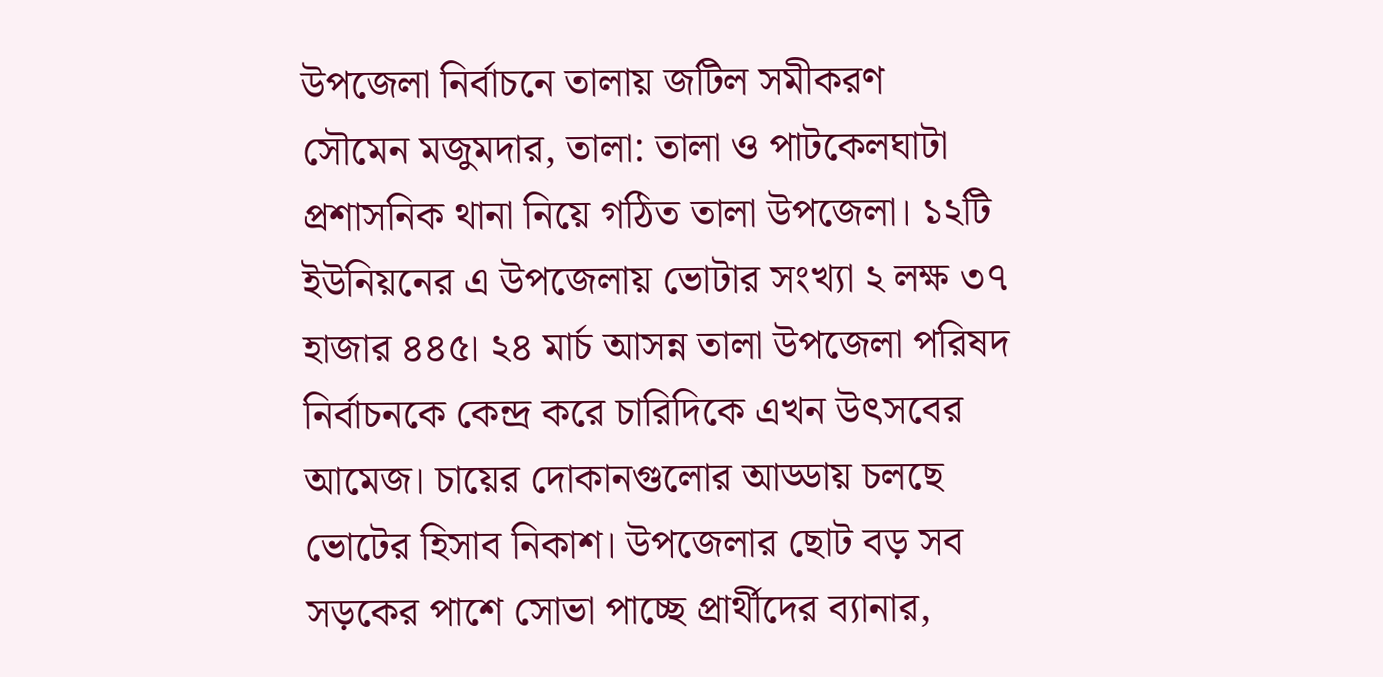উপজেলা নির্বাচনে তালায় জটিল সমীকরণ
সৌমেন মজুমদার, তালা: তালা ও পাটকেলঘাটা প্রশাসনিক থানা নিয়ে গঠিত তালা উপজেলা। ১২টি ইউনিয়নের এ উপজেলায় ভোটার সংখ্যা ২ লক্ষ ৩৭ হাজার ৪৪৫। ২৪ মার্চ আসন্ন তালা উপজেলা পরিষদ নির্বাচনকে কেন্দ্র করে চারিদিকে এখন উৎসবের আমেজ। চায়ের দোকানগুলোর আড্ডায় চলছে ভোটের হিসাব নিকাশ। উপজেলার ছোট বড় সব সড়কের পাশে সোভা পাচ্ছে প্রার্থীদের ব্যানার,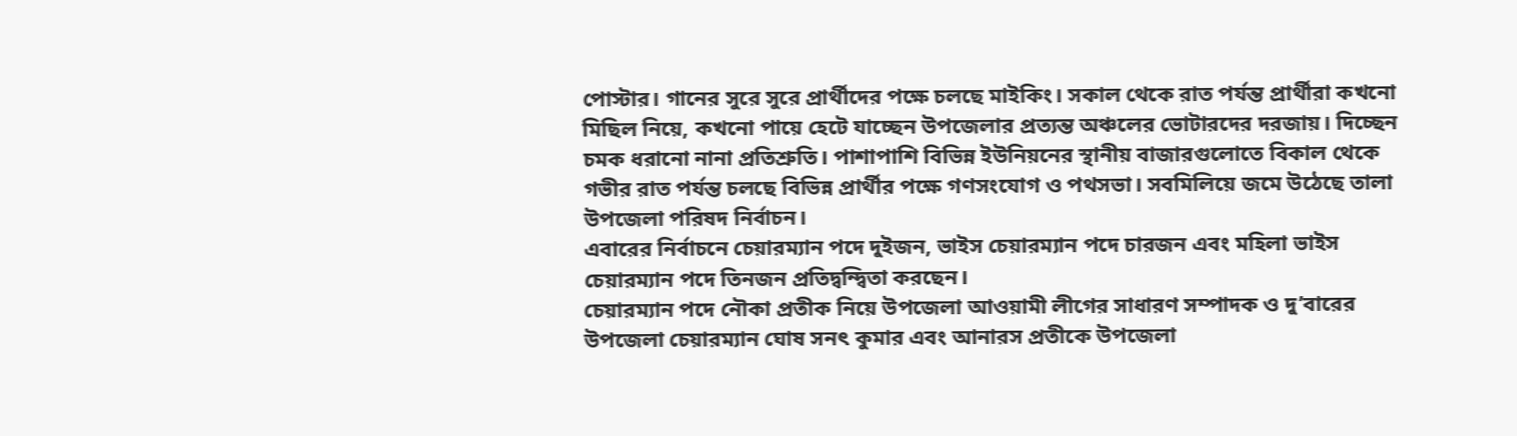পোস্টার। গানের সুরে সুরে প্রার্থীদের পক্ষে চলছে মাইকিং। সকাল থেকে রাত পর্যন্ত প্রার্থীরা কখনো মিছিল নিয়ে, কখনো পায়ে হেটে যাচ্ছেন উপজেলার প্রত্যন্ত অঞ্চলের ভোটারদের দরজায়। দিচ্ছেন চমক ধরানো নানা প্রতিশ্রুতি। পাশাপাশি বিভিন্ন ইউনিয়নের স্থানীয় বাজারগুলোতে বিকাল থেকে গভীর রাত পর্যন্ত চলছে বিভিন্ন প্রার্থীর পক্ষে গণসংযোগ ও পথসভা। সবমিলিয়ে জমে উঠেছে তালা উপজেলা পরিষদ নির্বাচন।
এবারের নির্বাচনে চেয়ারম্যান পদে দুইজন, ভাইস চেয়ারম্যান পদে চারজন এবং মহিলা ভাইস চেয়ারম্যান পদে তিনজন প্রতিদ্বন্দ্বিতা করছেন।
চেয়ারম্যান পদে নৌকা প্রতীক নিয়ে উপজেলা আওয়ামী লীগের সাধারণ সম্পাদক ও দু’বারের উপজেলা চেয়ারম্যান ঘোষ সনৎ কুমার এবং আনারস প্রতীকে উপজেলা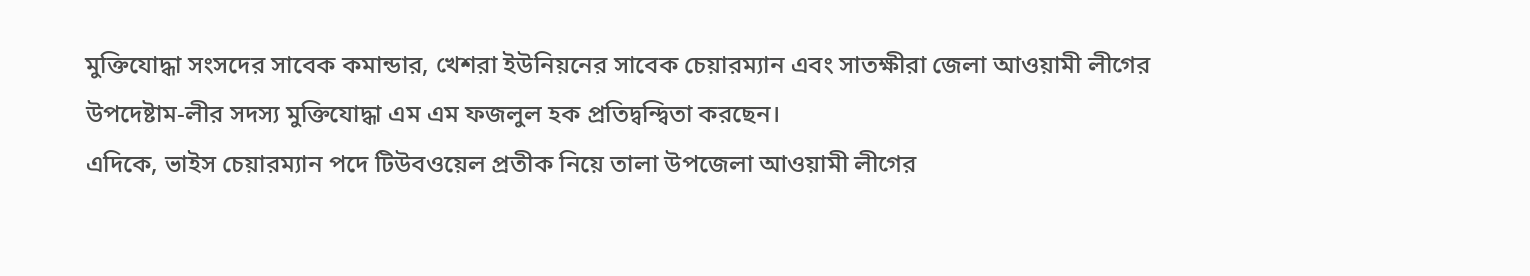মুক্তিযোদ্ধা সংসদের সাবেক কমান্ডার, খেশরা ইউনিয়নের সাবেক চেয়ারম্যান এবং সাতক্ষীরা জেলা আওয়ামী লীগের উপদেষ্টাম-লীর সদস্য মুক্তিযোদ্ধা এম এম ফজলুল হক প্রতিদ্বন্দ্বিতা করছেন।
এদিকে, ভাইস চেয়ারম্যান পদে টিউবওয়েল প্রতীক নিয়ে তালা উপজেলা আওয়ামী লীগের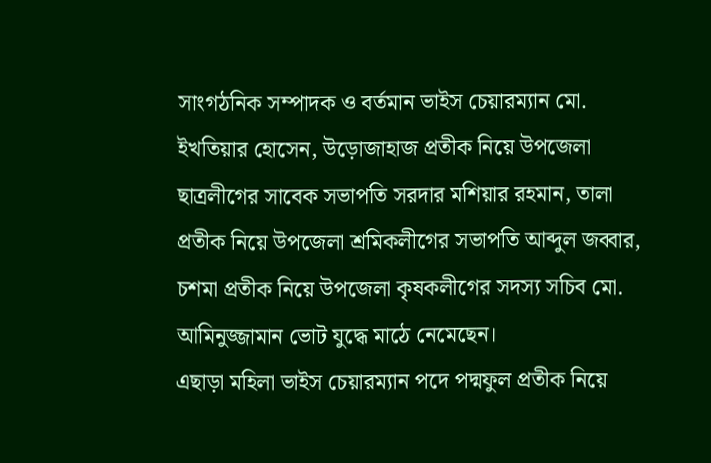সাংগঠনিক সম্পাদক ও বর্তমান ভাইস চেয়ারম্যান মো. ইখতিয়ার হোসেন, উড়োজাহাজ প্রতীক নিয়ে উপজেলা ছাত্রলীগের সাবেক সভাপতি সরদার মশিয়ার রহমান, তালা প্রতীক নিয়ে উপজেলা শ্রমিকলীগের সভাপতি আব্দুল জব্বার, চশমা প্রতীক নিয়ে উপজেলা কৃষকলীগের সদস্য সচিব মো. আমিনুজ্জামান ভোট যুদ্ধে মাঠে নেমেছেন।
এছাড়া মহিলা ভাইস চেয়ারম্যান পদে পদ্মফুল প্রতীক নিয়ে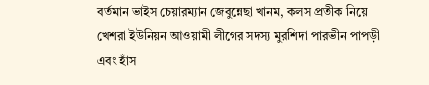বর্তমান ভাইস চেয়ারম্যান জেবুন্নেছা খানম, কলস প্রতীক নিয়ে খেশরা ইউনিয়ন আওয়ামী লীগের সদস্য মুরশিদা পারভীন পাপড়ী এবং হাঁস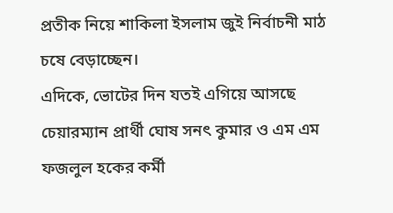প্রতীক নিয়ে শাকিলা ইসলাম জুই নির্বাচনী মাঠ চষে বেড়াচ্ছেন।
এদিকে, ভোটের দিন যতই এগিয়ে আসছে চেয়ারম্যান প্রার্থী ঘোষ সনৎ কুমার ও এম এম ফজলুল হকের কর্মী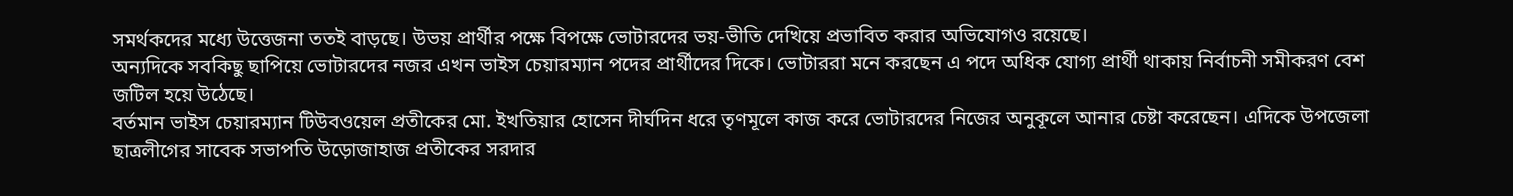সমর্থকদের মধ্যে উত্তেজনা ততই বাড়ছে। উভয় প্রার্থীর পক্ষে বিপক্ষে ভোটারদের ভয়-ভীতি দেখিয়ে প্রভাবিত করার অভিযোগও রয়েছে।
অন্যদিকে সবকিছু ছাপিয়ে ভোটারদের নজর এখন ভাইস চেয়ারম্যান পদের প্রার্থীদের দিকে। ভোটাররা মনে করছেন এ পদে অধিক যোগ্য প্রার্থী থাকায় নির্বাচনী সমীকরণ বেশ জটিল হয়ে উঠেছে।
বর্তমান ভাইস চেয়ারম্যান টিউবওয়েল প্রতীকের মো. ইখতিয়ার হোসেন দীর্ঘদিন ধরে তৃণমূলে কাজ করে ভোটারদের নিজের অনুকূলে আনার চেষ্টা করেছেন। এদিকে উপজেলা ছাত্রলীগের সাবেক সভাপতি উড়োজাহাজ প্রতীকের সরদার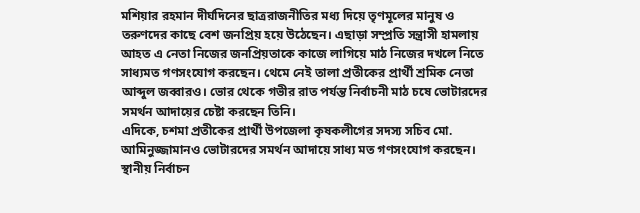মশিয়ার রহমান দীর্ঘদিনের ছাত্ররাজনীতির মধ্য দিয়ে তৃণমূলের মানুষ ও তরুণদের কাছে বেশ জনপ্রিয় হয়ে উঠেছেন। এছাড়া সম্প্রতি সন্ত্রাসী হামলায় আহত এ নেতা নিজের জনপ্রিয়তাকে কাজে লাগিয়ে মাঠ নিজের দখলে নিতে সাধ্যমত গণসংযোগ করছেন। থেমে নেই তালা প্রতীকের প্রার্থী শ্রমিক নেতা আব্দুল জব্বারও। ভোর থেকে গভীর রাত পর্যন্ত নির্বাচনী মাঠ চষে ভোটারদের সমর্থন আদায়ের চেষ্টা করছেন তিনি।
এদিকে, চশমা প্রতীকের প্রার্থী উপজেলা কৃষকলীগের সদস্য সচিব মো. আমিনুজ্জামানও ভোটারদের সমর্থন আদায়ে সাধ্য মত গণসংযোগ করছেন।
স্থানীয় নির্বাচন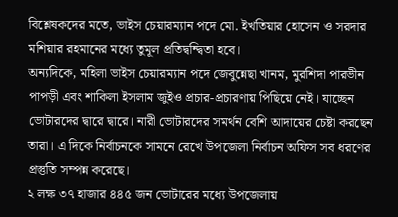বিশ্লেষকদের মতে, ভাইস চেয়ারম্যান পদে মো. ইখতিয়ার হোসেন ও সরদার মশিয়ার রহমানের মধ্যে তুমূল প্রতিদ্বন্দ্বিতা হবে।
অন্যদিকে, মহিলা ভাইস চেয়ারম্যান পদে জেবুন্নেছা খানম, মুরশিদা পারভীন পাপড়ী এবং শাকিলা ইসলাম জুইও প্রচার-প্রচারণায় পিছিয়ে নেই। যাচ্ছেন ভোটারদের দ্বারে দ্বারে। নারী ভোটারদের সমর্থন বেশি আদায়ের চেষ্টা করছেন তারা। এ দিকে নির্বাচনকে সামনে রেখে উপজেলা নির্বাচন অফিস সব ধরণের প্রস্তুতি সম্পন্ন করেছে।
২ লক্ষ ৩৭ হাজার ৪৪৫ জন ভোটারের মধ্যে উপজেলায়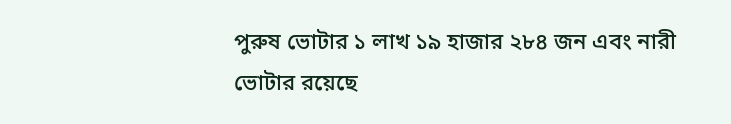পুরুষ ভোটার ১ লাখ ১৯ হাজার ২৮৪ জন এবং নারী ভোটার রয়েছে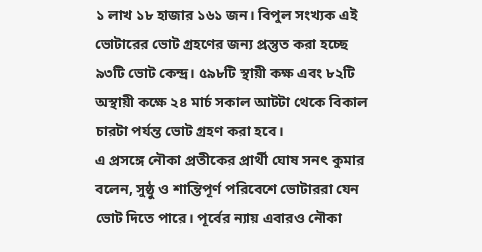১ লাখ ১৮ হাজার ১৬১ জন। বিপুল সংখ্যক এই ভোটারের ভোট গ্রহণের জন্য প্রস্তুত করা হচ্ছে ৯৩টি ভোট কেন্দ্র। ৫৯৮টি স্থায়ী কক্ষ এবং ৮২টি অস্থায়ী কক্ষে ২৪ মার্চ সকাল আটটা থেকে বিকাল চারটা পর্যন্ত ভোট গ্রহণ করা হবে।
এ প্রসঙ্গে নৌকা প্রতীকের প্রার্থী ঘোষ সনৎ কুমার বলেন, সুষ্ঠু ও শান্তিপূর্ণ পরিবেশে ভোটাররা যেন ভোট দিতে পারে। পূর্বের ন্যায় এবারও নৌকা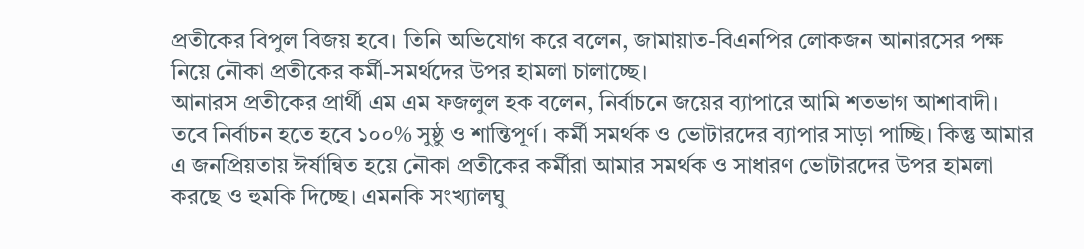প্রতীকের বিপুল বিজয় হবে। তিনি অভিযোগ করে বলেন, জামায়াত-বিএনপির লোকজন আনারসের পক্ষ নিয়ে নৌকা প্রতীকের কর্মী-সমর্থদের উপর হামলা চালাচ্ছে।
আনারস প্রতীকের প্রার্থী এম এম ফজলুল হক বলেন, নির্বাচনে জয়ের ব্যাপারে আমি শতভাগ আশাবাদী। তবে নির্বাচন হতে হবে ১০০% সুষ্ঠু ও শান্তিপূর্ণ। কর্মী সমর্থক ও ভোটারদের ব্যাপার সাড়া পাচ্ছি। কিন্তু আমার এ জনপ্রিয়তায় ঈর্ষান্বিত হয়ে নৌকা প্রতীকের কর্মীরা আমার সমর্থক ও সাধারণ ভোটারদের উপর হামলা করছে ও হুমকি দিচ্ছে। এমনকি সংখ্যালঘু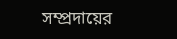সম্প্রদায়ের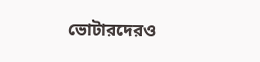ভোটারদেরও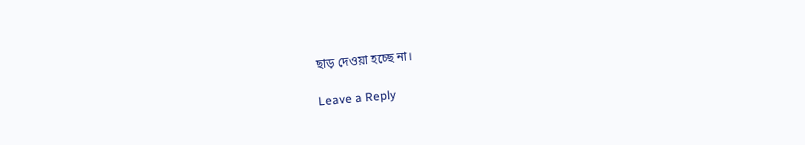ছাড় দেওয়া হচ্ছে না।

Leave a Reply